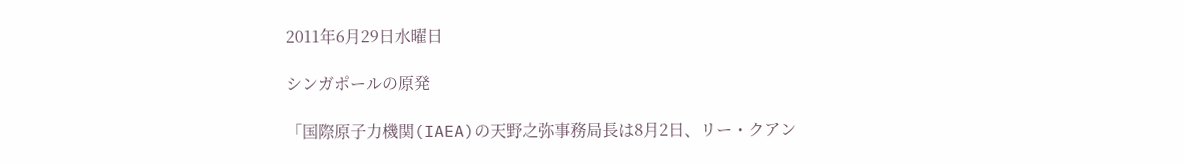2011年6月29日水曜日

シンガポールの原発

「国際原子力機関(IAEA)の天野之弥事務局長は8月2日、リー・クアン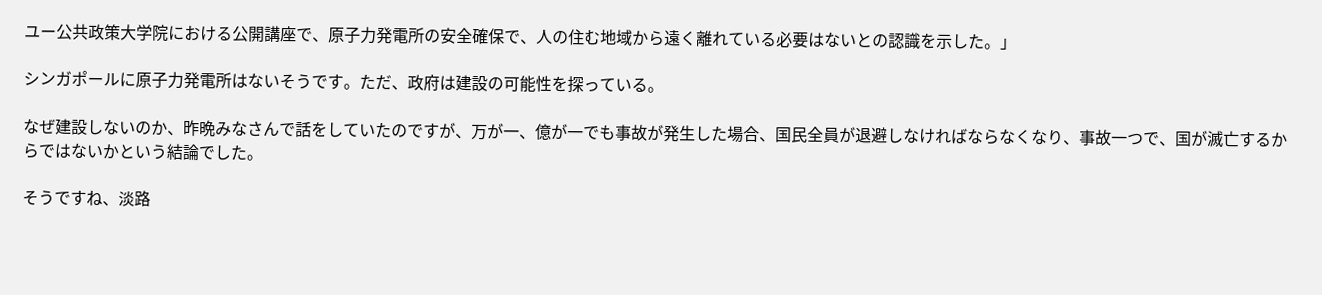ユー公共政策大学院における公開講座で、原子力発電所の安全確保で、人の住む地域から遠く離れている必要はないとの認識を示した。」

シンガポールに原子力発電所はないそうです。ただ、政府は建設の可能性を探っている。

なぜ建設しないのか、昨晩みなさんで話をしていたのですが、万が一、億が一でも事故が発生した場合、国民全員が退避しなければならなくなり、事故一つで、国が滅亡するからではないかという結論でした。

そうですね、淡路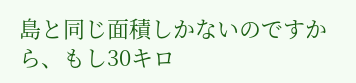島と同じ面積しかないのですから、もし30キロ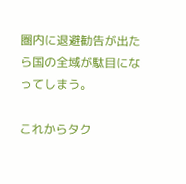圏内に退避勧告が出たら国の全域が駄目になってしまう。

これからタク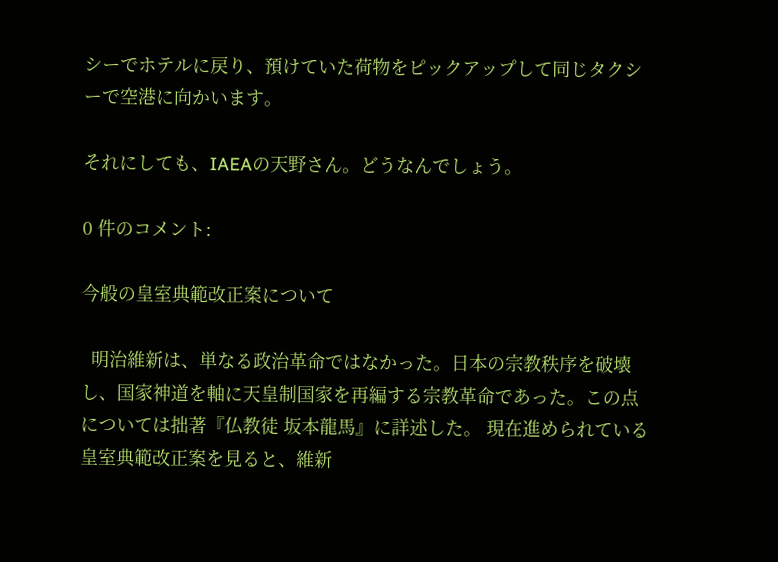シーでホテルに戻り、預けていた荷物をピックアップして同じタクシーで空港に向かいます。

それにしても、IAEAの天野さん。どうなんでしょう。

0 件のコメント:

今般の皇室典範改正案について

  明治維新は、単なる政治革命ではなかった。日本の宗教秩序を破壊し、国家神道を軸に天皇制国家を再編する宗教革命であった。この点については拙著『仏教徒 坂本龍馬』に詳述した。 現在進められている皇室典範改正案を見ると、維新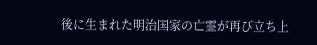後に生まれた明治国家の亡霊が再び立ち上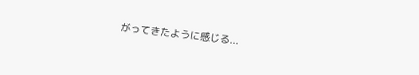がってきたように感じる...